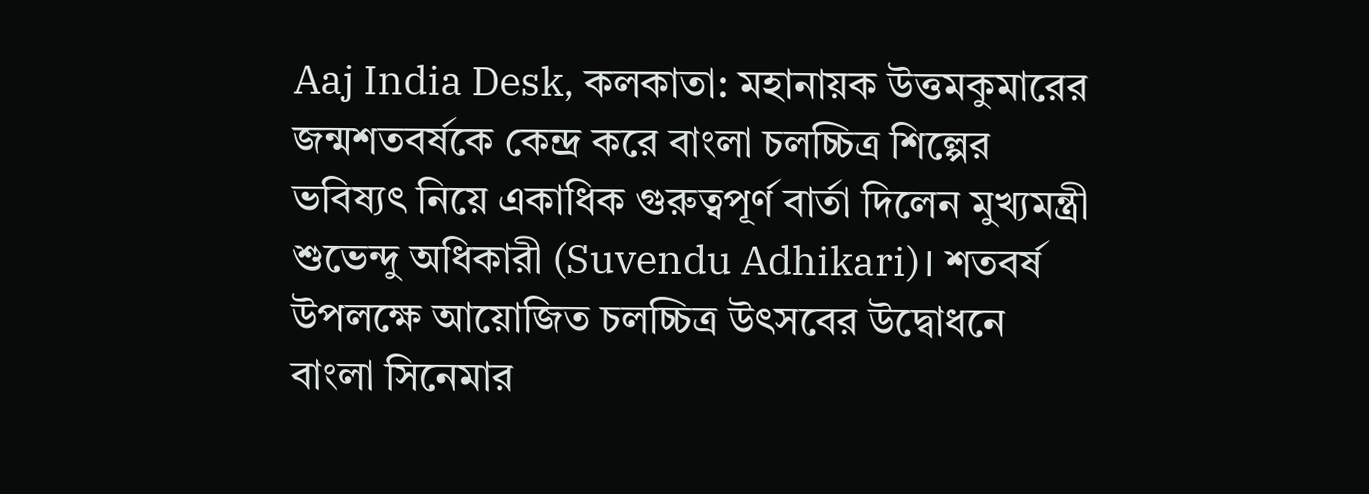Aaj India Desk, কলকাতা: মহানায়ক উত্তমকুমারের জন্মশতবর্ষকে কেন্দ্র করে বাংলা চলচ্চিত্র শিল্পের ভবিষ্যৎ নিয়ে একাধিক গুরুত্বপূর্ণ বার্তা দিলেন মুখ্যমন্ত্রী শুভেন্দু অধিকারী (Suvendu Adhikari)। শতবর্ষ উপলক্ষে আয়োজিত চলচ্চিত্র উৎসবের উদ্বোধনে বাংলা সিনেমার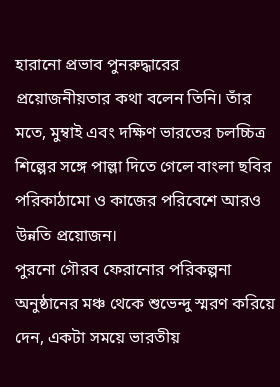হারানো প্রভাব পুনরুদ্ধারের প্রয়োজনীয়তার কথা বলেন তিনি। তাঁর মতে, মুম্বাই এবং দক্ষিণ ভারতের চলচ্চিত্র শিল্পের সঙ্গে পাল্লা দিতে গেলে বাংলা ছবির পরিকাঠামো ও কাজের পরিবেশে আরও উন্নতি প্রয়োজন।
পুরনো গৌরব ফেরানোর পরিকল্পনা
অনুষ্ঠানের মঞ্চ থেকে শুভেন্দু স্মরণ করিয়ে দেন, একটা সময়ে ভারতীয়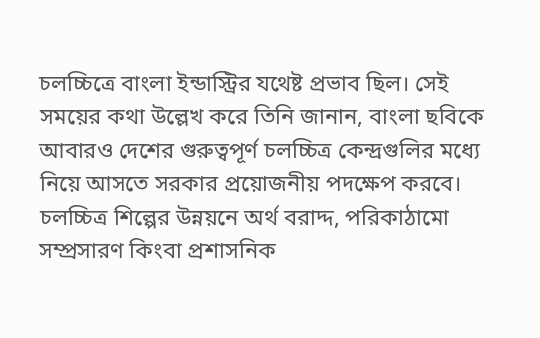চলচ্চিত্রে বাংলা ইন্ডাস্ট্রির যথেষ্ট প্রভাব ছিল। সেই সময়ের কথা উল্লেখ করে তিনি জানান, বাংলা ছবিকে আবারও দেশের গুরুত্বপূর্ণ চলচ্চিত্র কেন্দ্রগুলির মধ্যে নিয়ে আসতে সরকার প্রয়োজনীয় পদক্ষেপ করবে।
চলচ্চিত্র শিল্পের উন্নয়নে অর্থ বরাদ্দ, পরিকাঠামো সম্প্রসারণ কিংবা প্রশাসনিক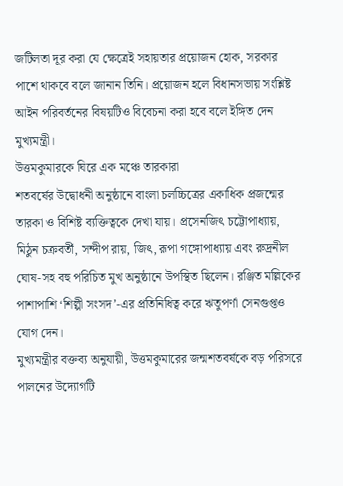জটিলতা দূর করা যে ক্ষেত্রেই সহায়তার প্রয়োজন হোক, সরকার পাশে থাকবে বলে জানান তিনি। প্রয়োজন হলে বিধানসভায় সংশ্লিষ্ট আইন পরিবর্তনের বিষয়টিও বিবেচনা করা হবে বলে ইঙ্গিত দেন মুখ্যমন্ত্রী।
উত্তমকুমারকে ঘিরে এক মঞ্চে তারকারা
শতবর্ষের উদ্বোধনী অনুষ্ঠানে বাংলা চলচ্চিত্রের একাধিক প্রজন্মের তারকা ও বিশিষ্ট ব্যক্তিত্বকে দেখা যায়। প্রসেনজিৎ চট্টোপাধ্যায়, মিঠুন চক্রবর্তী, সন্দীপ রায়, জিৎ, রূপা গঙ্গোপাধ্যায় এবং রুদ্রনীল ঘোষ-সহ বহু পরিচিত মুখ অনুষ্ঠানে উপস্থিত ছিলেন। রঞ্জিত মল্লিকের পাশাপাশি ‘শিল্পী সংসদ’-এর প্রতিনিধিত্ব করে ঋতুপর্ণা সেনগুপ্তও যোগ দেন।
মুখ্যমন্ত্রীর বক্তব্য অনুযায়ী, উত্তমকুমারের জন্মশতবর্ষকে বড় পরিসরে পালনের উদ্যোগটি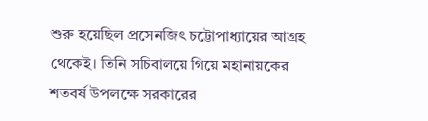শুরু হয়েছিল প্রসেনজিৎ চট্টোপাধ্যায়ের আগ্রহ থেকেই। তিনি সচিবালয়ে গিয়ে মহানায়কের শতবর্ষ উপলক্ষে সরকারের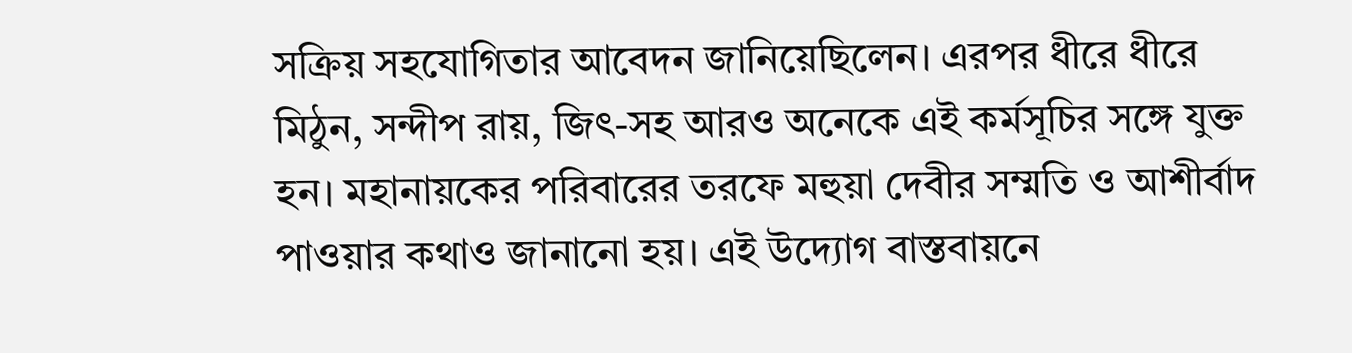সক্রিয় সহযোগিতার আবেদন জানিয়েছিলেন। এরপর ধীরে ধীরে মিঠুন, সন্দীপ রায়, জিৎ-সহ আরও অনেকে এই কর্মসূচির সঙ্গে যুক্ত হন। মহানায়কের পরিবারের তরফে মহুয়া দেবীর সম্মতি ও আশীর্বাদ পাওয়ার কথাও জানানো হয়। এই উদ্যোগ বাস্তবায়নে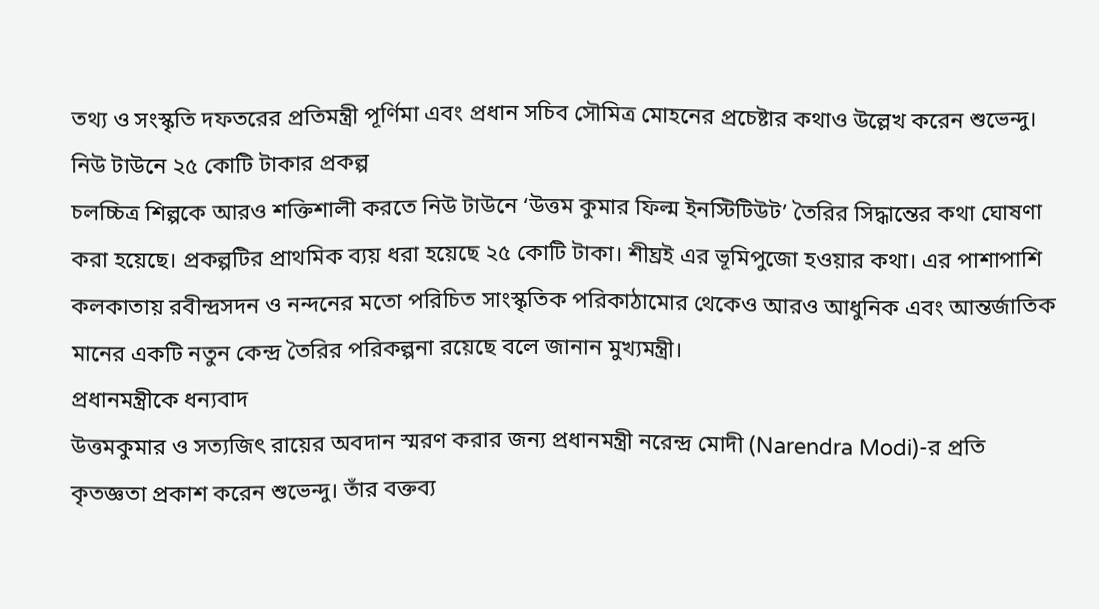তথ্য ও সংস্কৃতি দফতরের প্রতিমন্ত্রী পূর্ণিমা এবং প্রধান সচিব সৌমিত্র মোহনের প্রচেষ্টার কথাও উল্লেখ করেন শুভেন্দু।
নিউ টাউনে ২৫ কোটি টাকার প্রকল্প
চলচ্চিত্র শিল্পকে আরও শক্তিশালী করতে নিউ টাউনে ‘উত্তম কুমার ফিল্ম ইনস্টিটিউট’ তৈরির সিদ্ধান্তের কথা ঘোষণা করা হয়েছে। প্রকল্পটির প্রাথমিক ব্যয় ধরা হয়েছে ২৫ কোটি টাকা। শীঘ্রই এর ভূমিপুজো হওয়ার কথা। এর পাশাপাশি কলকাতায় রবীন্দ্রসদন ও নন্দনের মতো পরিচিত সাংস্কৃতিক পরিকাঠামোর থেকেও আরও আধুনিক এবং আন্তর্জাতিক মানের একটি নতুন কেন্দ্র তৈরির পরিকল্পনা রয়েছে বলে জানান মুখ্যমন্ত্রী।
প্রধানমন্ত্রীকে ধন্যবাদ
উত্তমকুমার ও সত্যজিৎ রায়ের অবদান স্মরণ করার জন্য প্রধানমন্ত্রী নরেন্দ্র মোদী (Narendra Modi)-র প্রতি কৃতজ্ঞতা প্রকাশ করেন শুভেন্দু। তাঁর বক্তব্য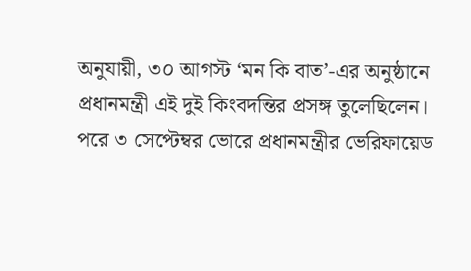অনুযায়ী, ৩০ আগস্ট ‘মন কি বাত’-এর অনুষ্ঠানে প্রধানমন্ত্রী এই দুই কিংবদন্তির প্রসঙ্গ তুলেছিলেন। পরে ৩ সেপ্টেম্বর ভোরে প্রধানমন্ত্রীর ভেরিফায়েড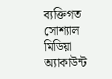ব্যক্তিগত সোশ্যাল মিডিয়া অ্যাকাউন্ট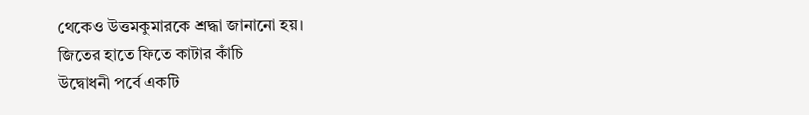থেকেও উত্তমকুমারকে শ্রদ্ধা জানানো হয়।
জিতের হাতে ফিতে কাটার কাঁচি
উদ্বোধনী পর্বে একটি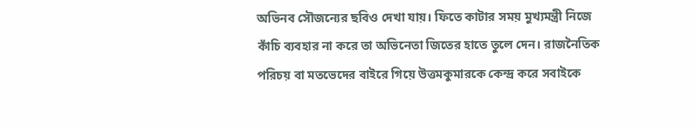অভিনব সৌজন্যের ছবিও দেখা যায়। ফিতে কাটার সময় মুখ্যমন্ত্রী নিজে কাঁচি ব্যবহার না করে তা অভিনেতা জিতের হাতে তুলে দেন। রাজনৈতিক পরিচয় বা মতভেদের বাইরে গিয়ে উত্তমকুমারকে কেন্দ্র করে সবাইকে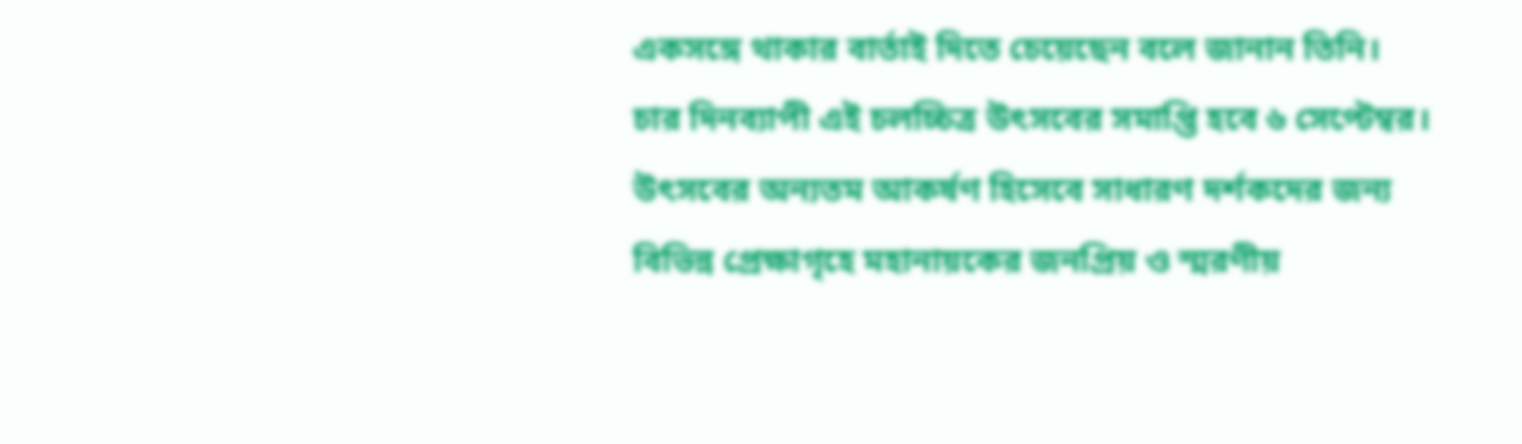একসঙ্গে থাকার বার্তাই দিতে চেয়েছেন বলে জানান তিনি।
চার দিনব্যাপী এই চলচ্চিত্র উৎসবের সমাপ্তি হবে ৬ সেপ্টেম্বর। উৎসবের অন্যতম আকর্ষণ হিসেবে সাধারণ দর্শকদের জন্য বিভিন্ন প্রেক্ষাগৃহে মহানায়কের জনপ্রিয় ও স্মরণীয়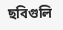ছবিগুলি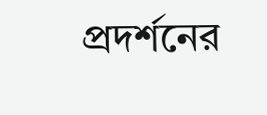প্রদর্শনের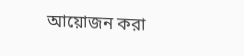আয়োজন করা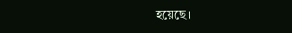হয়েছে।